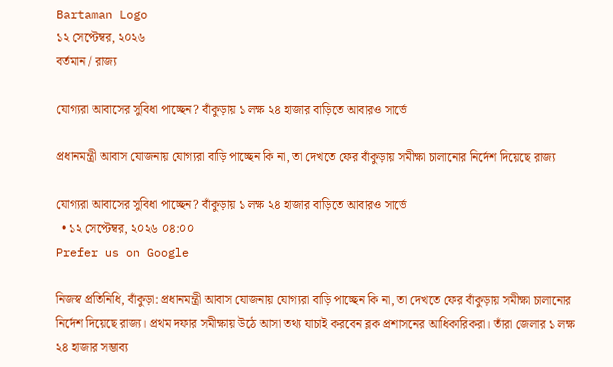Bartaman Logo
১২ সেপ্টেম্বর, ২০২৬
বর্তমান / রাজ্য

যোগ্যরা আবাসের সুবিধা পাচ্ছেন? বাঁকুড়ায় ১ লক্ষ ২৪ হাজার বাড়িতে আবারও সার্ভে

প্রধানমন্ত্রী আবাস যোজনায় যোগ্যরা বাড়ি পাচ্ছেন কি না, তা দেখতে ফের বাঁকুড়ায় সমীক্ষা চালানোর নির্দেশ দিয়েছে রাজ্য

যোগ্যরা আবাসের সুবিধা পাচ্ছেন? বাঁকুড়ায় ১ লক্ষ ২৪ হাজার বাড়িতে আবারও সার্ভে
  • ১২ সেপ্টেম্বর, ২০২৬ ০৪:০০
Prefer us on Google

নিজস্ব প্রতিনিধি, বাঁকুড়া: প্রধানমন্ত্রী আবাস যোজনায় যোগ্যরা বাড়ি পাচ্ছেন কি না, তা দেখতে ফের বাঁকুড়ায় সমীক্ষা চালানোর নির্দেশ দিয়েছে রাজ্য। প্রথম দফার সমীক্ষায় উঠে আসা তথ্য যাচাই করবেন ব্লক প্রশাসনের আধিকারিকরা। তাঁরা জেলার ১ লক্ষ ২৪ হাজার সম্ভাব্য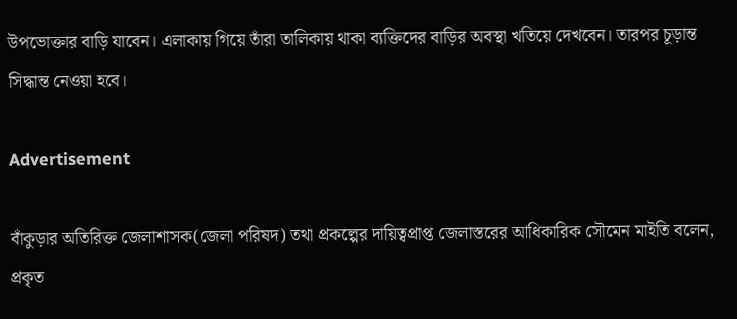উপভোক্তার বাড়ি যাবেন। এলাকায় গিয়ে তাঁরা তালিকায় থাকা ব্যক্তিদের বাড়ির অবস্থা খতিয়ে দেখবেন। তারপর চূড়ান্ত সিদ্ধান্ত নেওয়া হবে।

Advertisement

বাঁকুড়ার অতিরিক্ত জেলাশাসক(জেলা পরিষদ) তথা প্রকল্পের দায়িত্বপ্রাপ্ত জেলাস্তরের আধিকারিক সৌমেন মাইতি বলেন, প্রকৃত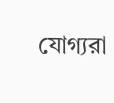যোগ্যরা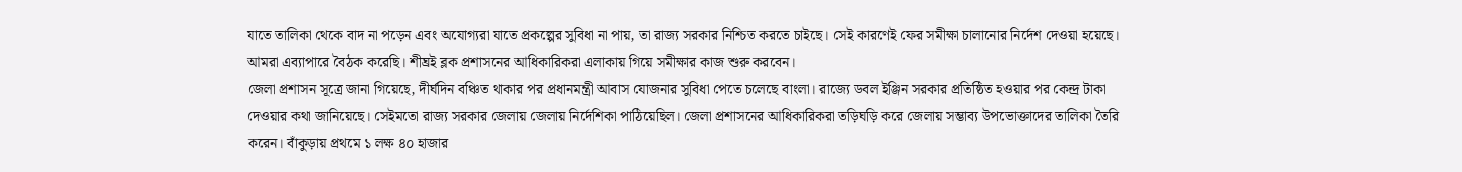যাতে তালিকা থেকে বাদ না পড়েন এবং অযোগ্যরা যাতে প্রকল্পের সুবিধা না পায়, তা রাজ্য সরকার নিশ্চিত করতে চাইছে। সেই কারণেই ফের সমীক্ষা চালানোর নির্দেশ দেওয়া হয়েছে। আমরা এব্যাপারে বৈঠক করেছি। শীঘ্রই ব্লক প্রশাসনের আধিকারিকরা এলাকায় গিয়ে সমীক্ষার কাজ শুরু করবেন।
জেলা প্রশাসন সূত্রে জানা গিয়েছে, দীর্ঘদিন বঞ্চিত থাকার পর প্রধানমন্ত্রী আবাস যোজনার সুবিধা পেতে চলেছে বাংলা। রাজ্যে ডবল ইঞ্জিন সরকার প্রতিষ্ঠিত হওয়ার পর কেন্দ্র টাকা দেওয়ার কথা জানিয়েছে। সেইমতো রাজ্য সরকার জেলায় জেলায় নির্দেশিকা পাঠিয়েছিল। জেলা প্রশাসনের আধিকারিকরা তড়িঘড়ি করে জেলায় সম্ভাব্য উপভোক্তাদের তালিকা তৈরি করেন। বাঁকুড়ায় প্রথমে ১ লক্ষ ৪০ হাজার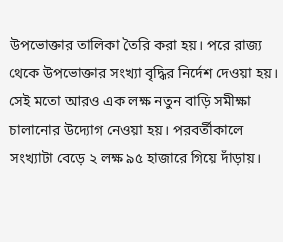উপভোক্তার তালিকা তৈরি করা হয়। পরে রাজ্য থেকে উপভোক্তার সংখ্যা বৃদ্ধির নির্দেশ দেওয়া হয়। সেই মতো আরও এক লক্ষ নতুন বাড়ি সমীক্ষা চালানোর উদ্যোগ নেওয়া হয়। পরবর্তীকালে সংখ্যাটা বেড়ে ২ লক্ষ ৯৫ হাজারে গিয়ে দাঁড়ায়।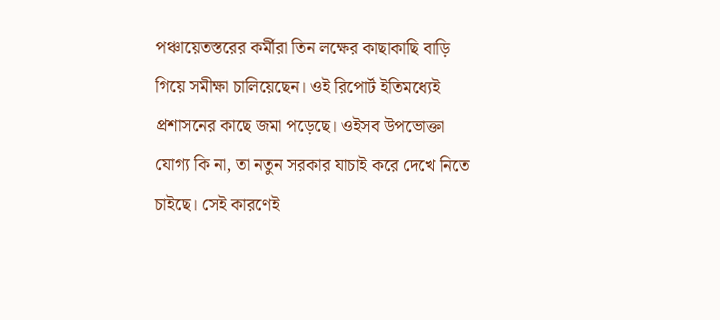পঞ্চায়েতস্তরের কর্মীরা তিন লক্ষের কাছাকাছি বাড়ি গিয়ে সমীক্ষা চালিয়েছেন। ওই রিপোর্ট ইতিমধ্যেই প্রশাসনের কাছে জমা পড়েছে। ওইসব উপভোক্তা যোগ্য কি না, তা নতুন সরকার যাচাই করে দেখে নিতে চাইছে। সেই কারণেই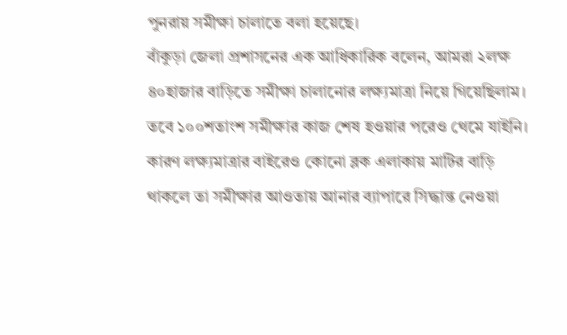পুনরায় সমীক্ষা চালাতে বলা হয়েছে।
বাঁকুড়া জেলা প্রশাসনের এক আধিকারিক বলেন, আমরা ২লক্ষ ৪০হাজার বাড়িতে সমীক্ষা চালানোর লক্ষ্যমাত্রা নিয়ে গিয়েছিলাম। তবে ১০০শতাংশ সমীক্ষার কাজ শেষ হওয়ার পরেও থেমে যাইনি। কারণ লক্ষ্যমাত্রার বাইরেও কোনো ব্লক এলাকায় মাটির বাড়ি থাকলে তা সমীক্ষার আওতায় আনার ব্যাপারে সিদ্ধান্ত নেওয়া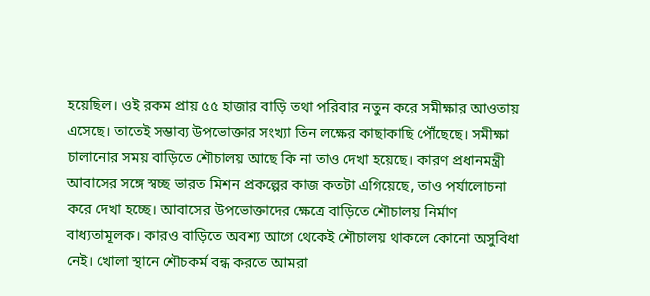হয়েছিল। ওই রকম প্রায় ৫৫ হাজার বাড়ি তথা পরিবার নতুন করে সমীক্ষার আওতায় এসেছে। তাতেই সম্ভাব্য উপভোক্তার সংখ্যা তিন লক্ষের কাছাকাছি পৌঁছেছে। সমীক্ষা চালানোর সময় বাড়িতে শৌচালয় আছে কি না তাও দেখা হয়েছে। কারণ প্রধানমন্ত্রী আবাসের সঙ্গে স্বচ্ছ ভারত মিশন প্রকল্পের কাজ কতটা এগিয়েছে, তাও পর্যালোচনা করে দেখা হচ্ছে। আবাসের উপভোক্তাদের ক্ষেত্রে বাড়িতে শৌচালয় নির্মাণ বাধ্যতামূলক। কারও বাড়িতে অবশ্য আগে থেকেই শৌচালয় থাকলে কোনো অসুবিধা নেই। খোলা স্থানে শৌচকর্ম বন্ধ করতে আমরা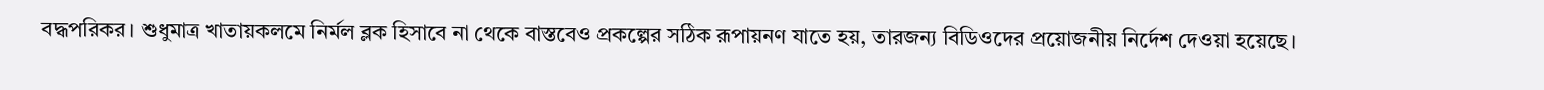বদ্ধপরিকর। শুধুমাত্র খাতায়কলমে নির্মল ব্লক হিসাবে না থেকে বাস্তবেও প্রকল্পের সঠিক রূপায়নণ যাতে হয়, তারজন্য বিডিওদের প্রয়োজনীয় নির্দেশ দেওয়া হয়েছে।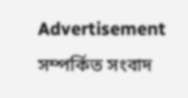Advertisement
সম্পর্কিত সংবাদ